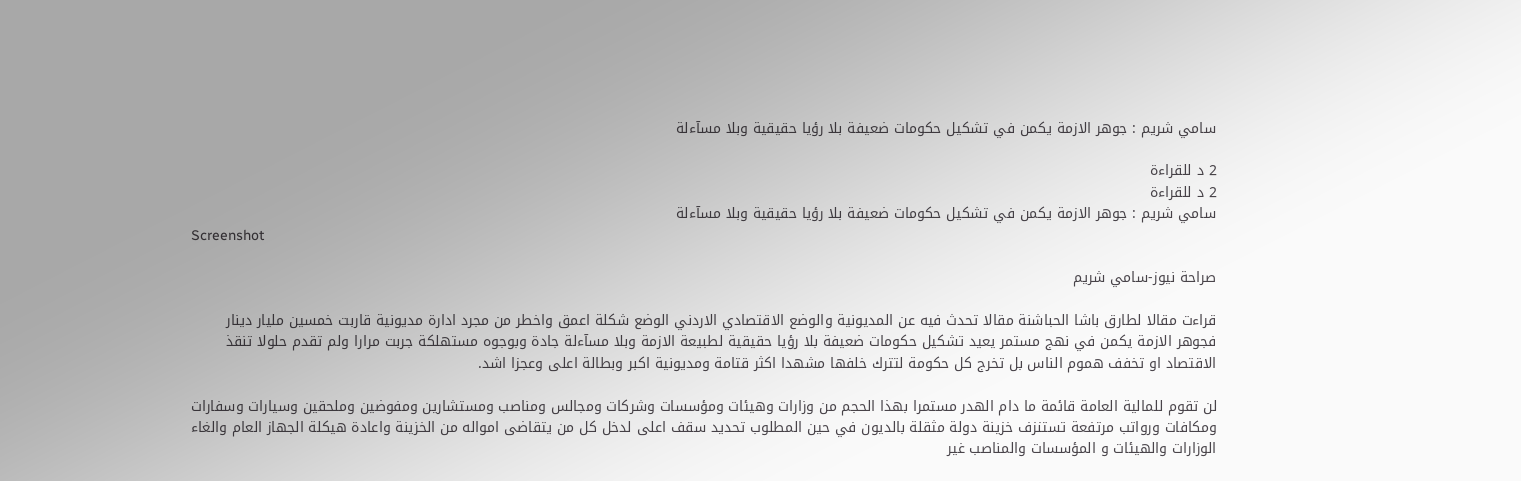سامي شريم : جوهر الازمة يكمن في تشكيل حكومات ضعيفة بلا رؤيا حقيقية وبلا مسآءلة

2 د للقراءة
2 د للقراءة
سامي شريم : جوهر الازمة يكمن في تشكيل حكومات ضعيفة بلا رؤيا حقيقية وبلا مسآءلة
Screenshot

صراحة نيوز-سامي شريم

قراءت مقالا لطارق باشا الحباشنة مقالا تحدث فيه عن المديونية والوضع الاقتصادي الاردني الوضع شكلة اعمق واخطر من مجرد ادارة مديونية قاربت خمسين مليار دينار فجوهر الازمة يكمن في نهج مستمر يعيد تشكيل حكومات ضعيفة بلا رؤيا حقيقية لطبيعة الازمة وبلا مسآءلة جادة وبوجوه مستهلكة جربت مرارا ولم تقدم حلولا تنقذ الاقتصاد او تخفف هموم الناس بل تخرج كل حكومة لتترك خلفها مشهدا اكثر قتامة ومديونية اكبر وبطالة اعلى وعجزا اشد.

لن تقوم للمالية العامة قائمة ما دام الهدر مستمرا بهذا الحجم من وزارات وهيئات ومؤسسات وشركات ومجالس ومناصب ومستشارين ومفوضين وملحقين وسيارات وسفارات ومكافات ورواتب مرتفعة تستنزف خزينة دولة مثقلة بالديون في حين المطلوب تحديد سقف اعلى لدخل كل من يتقاضى امواله من الخزينة واعادة هيكلة الجهاز العام والغاء الوزارات والهيئات و المؤسسات والمناصب غير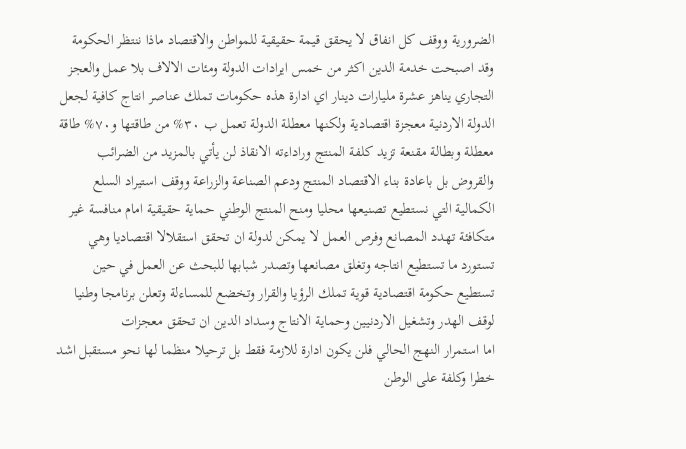الضرورية ووقف كل انفاق لا يحقق قيمة حقيقية للمواطن والاقتصاد ماذا ننتظر الحكومة وقد اصبحت خدمة الدين اكثر من خمس ايرادات الدولة ومئات الالاف بلا عمل والعجز التجاري يناهز عشرة مليارات دينار اي ادارة هذه حكومات تملك عناصر انتاج كافية لجعل الدولة الاردنية معجزة اقتصادية ولكنها معطلة الدولة تعمل ب ٣٠% من طاقتها و٧٠% طاقة معطلة وبطالة مقنعة تزيد كلفة المنتج وراداءته الانقاذ لن يأتي بالمزيد من الضرائب والقروض بل باعادة بناء الاقتصاد المنتج ودعم الصناعة والزراعة ووقف استيراد السلع الكمالية التي نستطيع تصنيعها محليا ومنح المنتج الوطني حماية حقيقية امام منافسة غير متكافئة تهدد المصانع وفرص العمل لا يمكن لدولة ان تحقق استقلالا اقتصاديا وهي تستورد ما تستطيع انتاجه وتغلق مصانعها وتصدر شبابها للبحث عن العمل في حين تستطيع حكومة اقتصادية قوية تملك الرؤيا والقرار وتخضع للمساءلة وتعلن برنامجا وطنيا لوقف الهدر وتشغيل الاردنيين وحماية الانتاج وسداد الدين ان تحقق معجزات
اما استمرار النهج الحالي فلن يكون ادارة للازمة فقط بل ترحيلا منظما لها نحو مستقبل اشد خطرا وكلفة على الوطن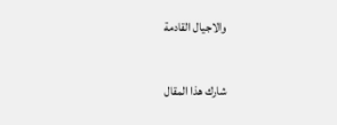والاجيال القادمة

شارك هذا المقال